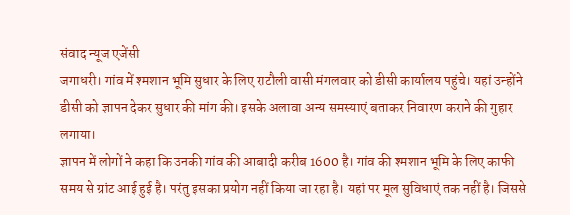संवाद न्यूज एजेंसी
जगाधरी। गांव में श्मशान भूमि सुधार के लिए राटौली वासी मंगलवार को डीसी कार्यालय पहुंचे। यहां उन्होंने डीसी को ज्ञापन देकर सुधार की मांग की। इसके अलावा अन्य समस्याएं बताकर निवारण कराने की गुहार लगाया।
ज्ञापन में लोगों ने कहा कि उनकी गांव की आबादी करीब 1600 है। गांव की श्मशान भूमि के लिए काफी समय से ग्रांट आई हुई है। परंतु इसका प्रयोग नहीं किया जा रहा है। यहां पर मूल सुविधाएं तक नहीं है। जिससे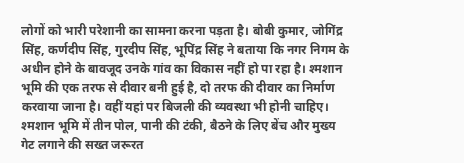लोगों को भारी परेशानी का सामना करना पड़ता है। बोबी कुमार, जोगिंद्र सिंह, कर्णदीप सिंह, गुरदीप सिंह, भूपिंद्र सिंह ने बताया कि नगर निगम के अधीन होने के बावजूद उनके गांव का विकास नहीं हो पा रहा है। श्मशान भूमि की एक तरफ से दीवार बनी हुई है, दो तरफ की दीवार का निर्माण करवाया जाना है। वहीं यहां पर बिजली की व्यवस्था भी होनी चाहिए।
श्मशान भूमि में तीन पोल, पानी की टंकी, बैठने के लिए बेंच और मुख्य गेट लगाने की सख्त जरूरत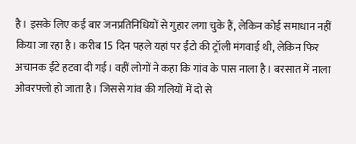है। इसके लिए कई बार जनप्रतिनिधियों से गुहार लगा चुके हैं, लेकिन कोई समाधान नहीं किया जा रहा है। करीब 15 दिन पहले यहां पर ईंटो की ट्रॉली मंगवाई थी, लेकिन फिर अचानक ईंटे हटवा दी गई। वहीं लोगों ने कहा कि गांव के पास नाला है। बरसात में नाला ओवरफ्लो हो जाता है। जिससे गांव की गलियों में दो से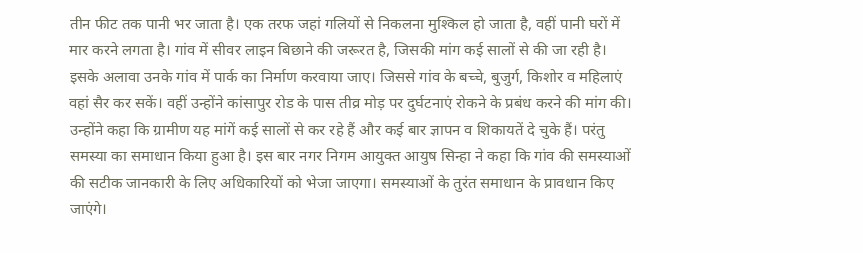तीन फीट तक पानी भर जाता है। एक तरफ जहां गलियों से निकलना मुश्किल हो जाता है, वहीं पानी घरों में मार करने लगता है। गांव में सीवर लाइन बिछाने की जरूरत है, जिसकी मांग कई सालों से की जा रही है।
इसके अलावा उनके गांव में पार्क का निर्माण करवाया जाए। जिससे गांव के बच्चे, बुजुर्ग, किशोर व महिलाएं वहां सैर कर सकें। वहीं उन्होंने कांसापुर रोड के पास तीव्र मोड़ पर दुर्घटनाएं रोकने के प्रबंध करने की मांग की। उन्होंने कहा कि ग्रामीण यह मांगें कई सालों से कर रहे हैं और कई बार ज्ञापन व शिकायतें दे चुके हैं। परंतु समस्या का समाधान किया हुआ है। इस बार नगर निगम आयुक्त आयुष सिन्हा ने कहा कि गांव की समस्याओं की सटीक जानकारी के लिए अधिकारियों को भेजा जाएगा। समस्याओं के तुरंत समाधान के प्रावधान किए जाएंगे।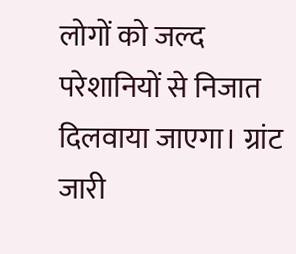लोगों को जल्द परेशानियों से निजात दिलवाया जाएगा। ग्रांट जारी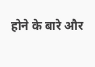होने के बारे और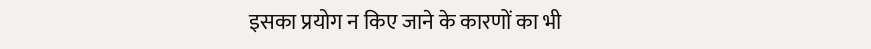इसका प्रयोग न किए जाने के कारणों का भी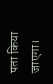पता किया जाएगा।